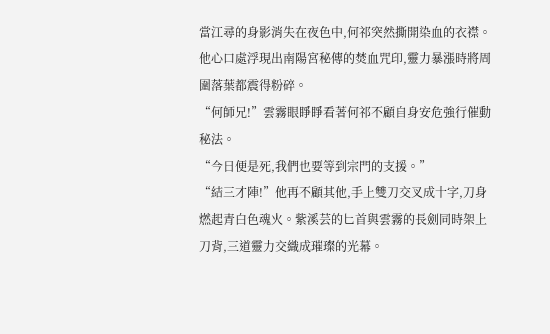當江尋的身影消失在夜色中,何祁突然撕開染血的衣襟。他心口處浮現出南陽宮秘傳的焚血咒印,靈力暴漲時將周圍落葉都震得粉碎。
“何師兄!”雲霧眼睜睜看著何祁不顧自身安危強行催動秘法。
“今日便是死,我們也要等到宗門的支援。”
“結三才陣!”他再不顧其他,手上雙刀交叉成十字,刀身燃起青白色魂火。紫溪芸的匕首與雲霧的長劍同時架上刀背,三道靈力交織成璀璨的光幕。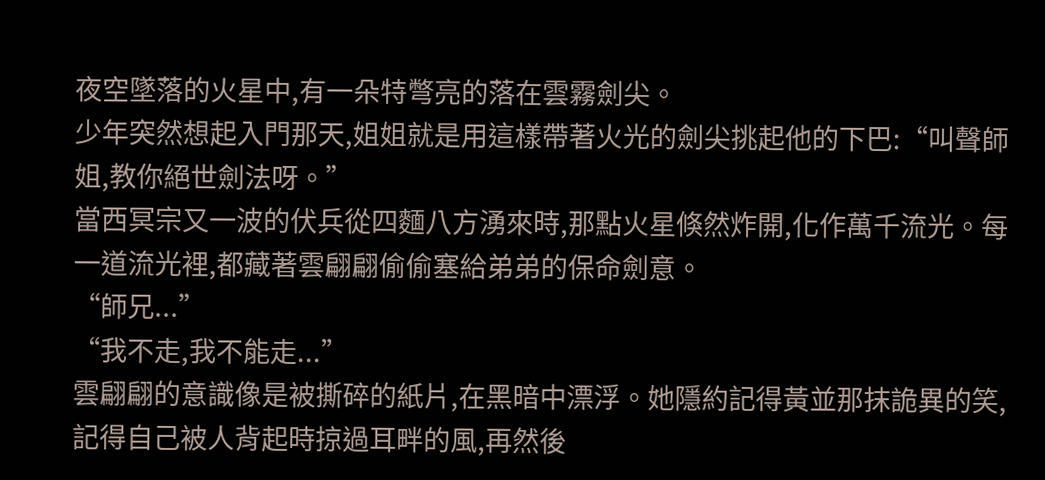夜空墜落的火星中,有一朵特彆亮的落在雲霧劍尖。
少年突然想起入門那天,姐姐就是用這樣帶著火光的劍尖挑起他的下巴:“叫聲師姐,教你絕世劍法呀。”
當西冥宗又一波的伏兵從四麵八方湧來時,那點火星倏然炸開,化作萬千流光。每一道流光裡,都藏著雲翩翩偷偷塞給弟弟的保命劍意。
“師兄...”
“我不走,我不能走...”
雲翩翩的意識像是被撕碎的紙片,在黑暗中漂浮。她隱約記得黃並那抹詭異的笑,記得自己被人背起時掠過耳畔的風,再然後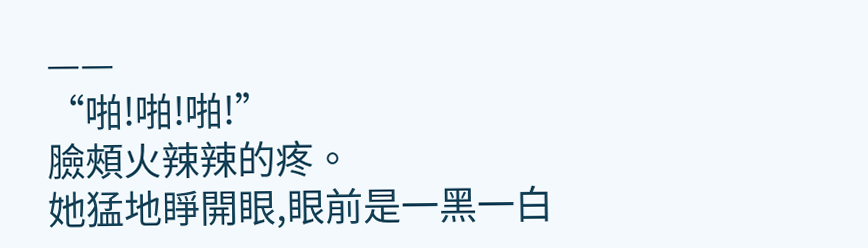——
“啪!啪!啪!”
臉頰火辣辣的疼。
她猛地睜開眼,眼前是一黑一白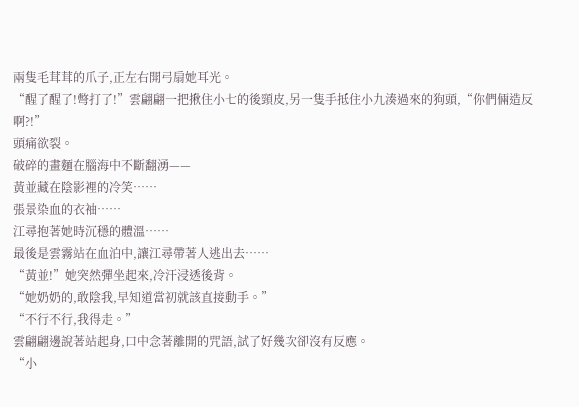兩隻毛茸茸的爪子,正左右開弓扇她耳光。
“醒了醒了!彆打了!”雲翩翩一把揪住小七的後頸皮,另一隻手抵住小九湊過來的狗頭,“你們倆造反啊?!”
頭痛欲裂。
破碎的畫麵在腦海中不斷翻湧——
黃並藏在陰影裡的冷笑……
張景染血的衣袖……
江尋抱著她時沉穩的體溫……
最後是雲霧站在血泊中,讓江尋帶著人逃出去……
“黃並!”她突然彈坐起來,冷汗浸透後背。
“她奶奶的,敢陰我,早知道當初就該直接動手。”
“不行不行,我得走。”
雲翩翩邊說著站起身,口中念著離開的咒語,試了好幾次卻沒有反應。
“小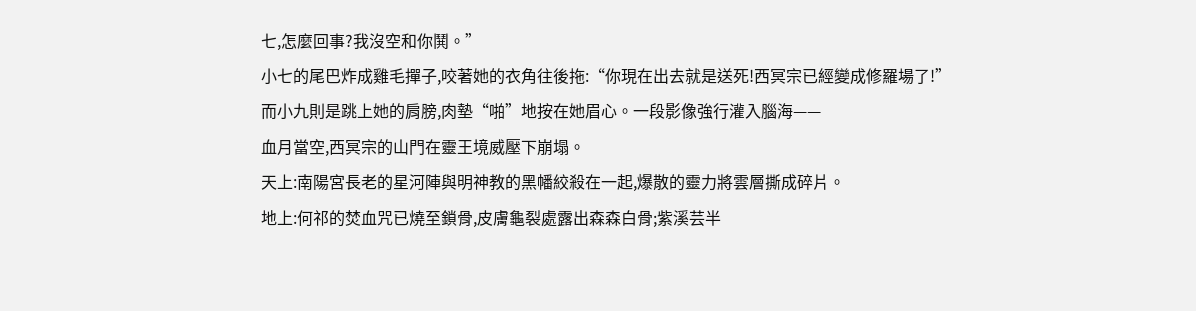七,怎麼回事?我沒空和你鬨。”
小七的尾巴炸成雞毛撣子,咬著她的衣角往後拖:“你現在出去就是送死!西冥宗已經變成修羅場了!”
而小九則是跳上她的肩膀,肉墊“啪”地按在她眉心。一段影像強行灌入腦海——
血月當空,西冥宗的山門在靈王境威壓下崩塌。
天上:南陽宮長老的星河陣與明神教的黑幡絞殺在一起,爆散的靈力將雲層撕成碎片。
地上:何祁的焚血咒已燒至鎖骨,皮膚龜裂處露出森森白骨;紫溪芸半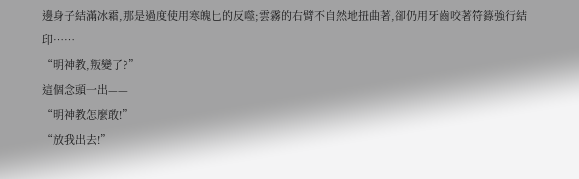邊身子結滿冰霜,那是過度使用寒魄匕的反噬;雲霧的右臂不自然地扭曲著,卻仍用牙齒咬著符籙強行結印……
“明神教,叛變了?”
這個念頭一出——
“明神教怎麼敢!”
“放我出去!”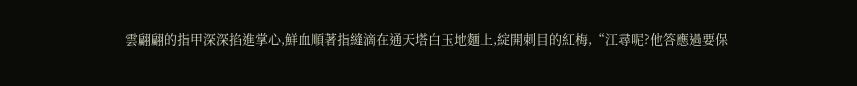雲翩翩的指甲深深掐進掌心,鮮血順著指縫滴在通天塔白玉地麵上,綻開刺目的紅梅,“江尋呢?他答應過要保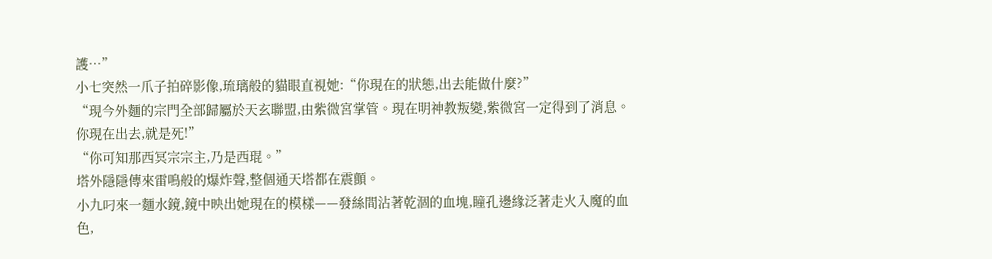護…”
小七突然一爪子拍碎影像,琉璃般的貓眼直視她:“你現在的狀態,出去能做什麼?”
“現今外麵的宗門全部歸屬於天玄聯盟,由紫微宮掌管。現在明神教叛變,紫微宮一定得到了消息。你現在出去,就是死!”
“你可知那西冥宗宗主,乃是西琨。”
塔外隱隱傳來雷鳴般的爆炸聲,整個通天塔都在震顫。
小九叼來一麵水鏡,鏡中映出她現在的模樣——發絲間沾著乾涸的血塊,瞳孔邊緣泛著走火入魔的血色,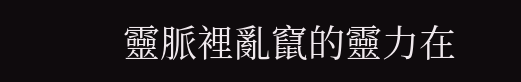靈脈裡亂竄的靈力在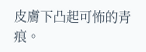皮膚下凸起可怖的青痕。